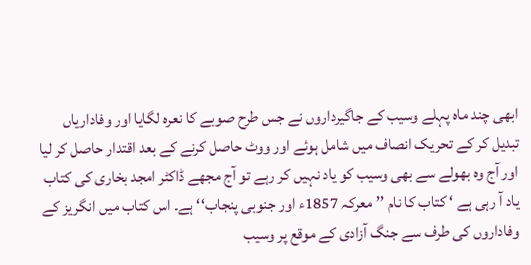ابھی چند ماہ پہلے وسیب کے جاگیرداروں نے جس طرح صوبے کا نعرہ لگایا اور وفاداریاں تبدیل کر کے تحریک انصاف میں شامل ہوئے اور ووٹ حاصل کرنے کے بعد اقتدار حاصل کر لیا اور آج وہ بھولے سے بھی وسیب کو یاد نہیں کر رہے تو آج مجھے ڈاکٹر امجد بخاری کی کتاب یاد آ رہی ہے ‘ کتاب کا نام ’’ معرکہ 1857ء اور جنوبی پنجاب‘‘ ہے۔ اس کتاب میں انگریز کے وفاداروں کی طرف سے جنگ آزادی کے موقع پر وسیب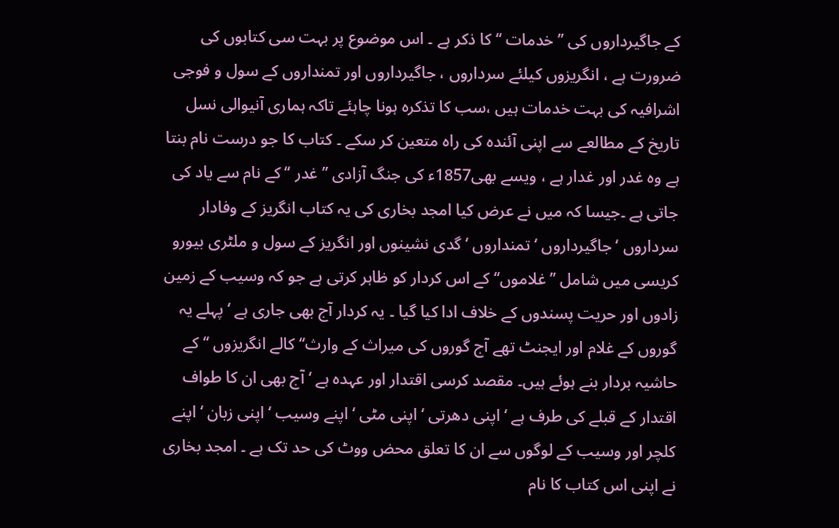کے جاگیرداروں کی ’’ خدمات ‘‘ کا ذکر ہے ۔ اس موضوع پر بہت سی کتابوں کی ضرورت ہے ، انگریزوں کیلئے سرداروں ، جاگیرداروں اور تمنداروں کے سول و فوجی اشرافیہ کی بہت خدمات ہیں ،سب کا تذکرہ ہونا چاہئے تاکہ ہماری آنیوالی نسل تاریخ کے مطالعے سے اپنی آئندہ کی راہ متعین کر سکے ۔ کتاب کا جو درست نام بنتا ہے وہ غدر اور غدار ہے ، ویسے بھی1857ء کی جنگ آزادی ’’ غدر ‘‘ کے نام سے یاد کی جاتی ہے ۔جیسا کہ میں نے عرض کیا امجد بخاری کی یہ کتاب انگریز کے وفادار سرداروں ‘ جاگیرداروں ‘ تمنداروں ‘ گدی نشینوں اور انگریز کے سول و ملٹری بیورو کریسی میں شامل ’’ غلاموں‘‘ کے اس کردار کو ظاہر کرتی ہے جو کہ وسیب کے زمین زادوں اور حریت پسندوں کے خلاف ادا کیا گیا ۔ یہ کردار آج بھی جاری ہے ‘ پہلے یہ گوروں کے غلام اور ایجنٹ تھے آج گوروں کی میراث کے وارث‘‘ کالے انگریزوں ‘‘ کے حاشیہ بردار بنے ہوئے ہیں۔ مقصد کرسی اقتدار اور عہدہ ہے ‘ آج بھی ان کا طواف اقتدار کے قبلے کی طرف ہے ‘ اپنی دھرتی ‘ اپنی مٹی ‘ اپنے وسیب ‘ اپنی زبان ‘ اپنے کلچر اور وسیب کے لوگوں سے ان کا تعلق محض ووٹ کی حد تک ہے ۔ امجد بخاری نے اپنی اس کتاب کا نام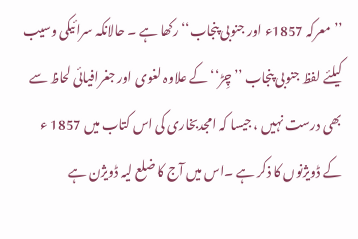’’معرکہ 1857ء اور جنوبی پنجاب‘‘ رکھا ہے ۔ حالانکہ سرائیکی وسیب کیلئے لفظ جنوبی پنجاب ’’چِڑ‘‘ کے علاوہ لغوی اور جغرافیائی لحاظ سے بھی درست نہیں ، جیسا کہ امجدبخاری کی اس کتاب میں 1857 ء کے ڈویژنوں کا ذکر ہے ۔اس میں آج کا ضلع لیہ ڈویژن ہے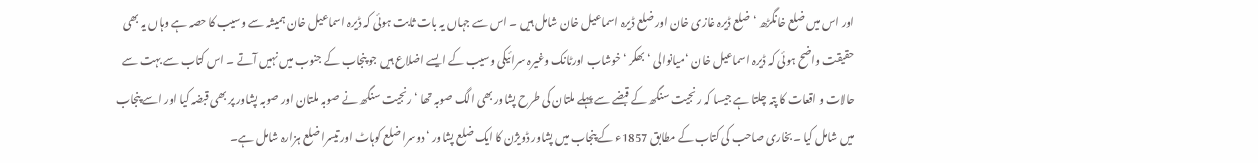اور اس میں ضلع خانگڑھ ‘ ضلع ڈیرہ غازی خان اور ضلع ڈیرہ اسماعیل خان شامل ہیں ۔ اس سے جہاں یہ بات ثابت ہوئی کہ ڈیرہ اسماعیل خان ہمیشہ سے وسیب کا حصہ ہے وہاں یہ بھی حقیقت واضح ہوئی کہ ڈیرہ اسماعیل خان ‘میانوالی ‘ بھکر ‘ خوشاب اورٹانک وغیرہ سرائیکی وسیب کے ایسے اضلاع ہیں جو پنجاب کے جنوب میں نہیں آتے ۔ اس کتاب سے بہت سے حالات و اقعات کا پتہ چلتا ہے جیسا کہ رنجیت سنگھ کے قبضے سے پہلے ملتان کی طرح پشاور بھی الگ صوبہ تھا ‘ رنجیت سنگھ نے صوبہ ملتان اور صوبہ پشاور پر بھی قبضہ کیا اور اسے پنجاب میں شامل کیا ۔بخاری صاحب کی کتاب کے مطابق 1857ء کے پنجاب میں پشاور ڈویژن کا ایک ضلع پشاور ‘ دوسرا ضلع کوہاٹ اور تیسرا ضلع ہزارہ شامل ہے۔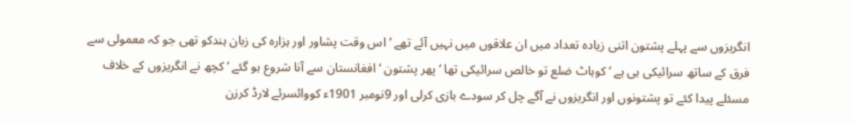انگریزوں سے پہلے پشتون اتنی زیادہ تعداد میں ان علاقوں میں نہیں آئے تھے ‘ اس وقت پشاور اور ہزارہ کی زبان ہندکو تھی جو کہ معمولی سے فرق کے ساتھ سرائیکی ہی ہے ‘ کوہاٹ ضلع تو خالص سرائیکی تھا ‘ پھر پشتون ‘ افغانستان سے آنا شروع ہو گئے ‘ کچھ نے انگریزوں کے خلاف مسئلے پیدا کئے تو پشتونوں اور انگریزوں نے آگے چل کر سودے بازی کرلی اور 9نومبر 1901ء کووائسرئے لارڈ کرزن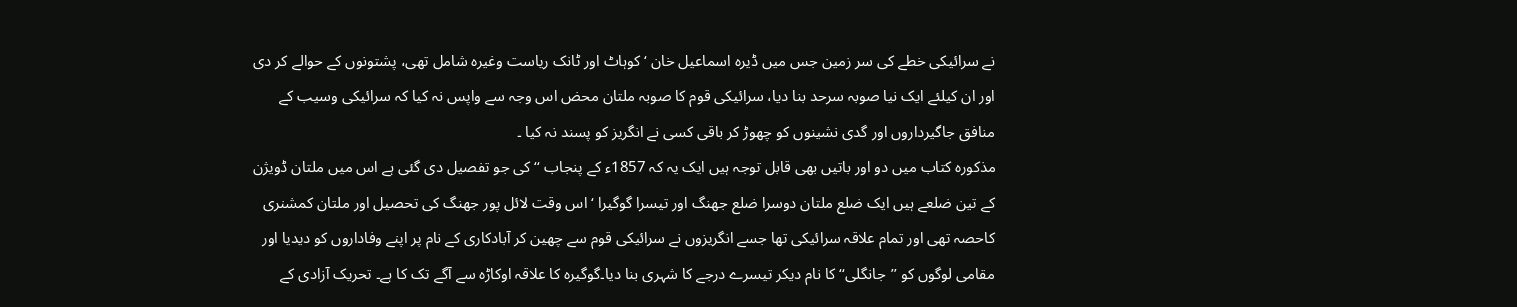نے سرائیکی خطے کی سر زمین جس میں ڈیرہ اسماعیل خان ‘ کوہاٹ اور ٹانک ریاست وغیرہ شامل تھی، پشتونوں کے حوالے کر دی اور ان کیلئے ایک نیا صوبہ سرحد بنا دیا، سرائیکی قوم کا صوبہ ملتان محض اس وجہ سے واپس نہ کیا کہ سرائیکی وسیب کے منافق جاگیرداروں اور گدی نشینوں کو چھوڑ کر باقی کسی نے انگریز کو پسند نہ کیا ۔
مذکورہ کتاب میں دو اور باتیں بھی قابل توجہ ہیں ایک یہ کہ 1857ء کے پنجاب ‘‘کی جو تفصیل دی گئی ہے اس میں ملتان ڈویژن کے تین ضلعے ہیں ایک ضلع ملتان دوسرا ضلع جھنگ اور تیسرا گوگیرا ‘ اس وقت لائل پور جھنگ کی تحصیل اور ملتان کمشنری کاحصہ تھی اور تمام علاقہ سرائیکی تھا جسے انگریزوں نے سرائیکی قوم سے چھین کر آبادکاری کے نام پر اپنے وفاداروں کو دیدیا اور مقامی لوگوں کو ’’جانگلی‘‘ کا نام دیکر تیسرے درجے کا شہری بنا دیا۔گوگیرہ کا علاقہ اوکاڑہ سے آگے تک کا ہے۔ تحریک آزادی کے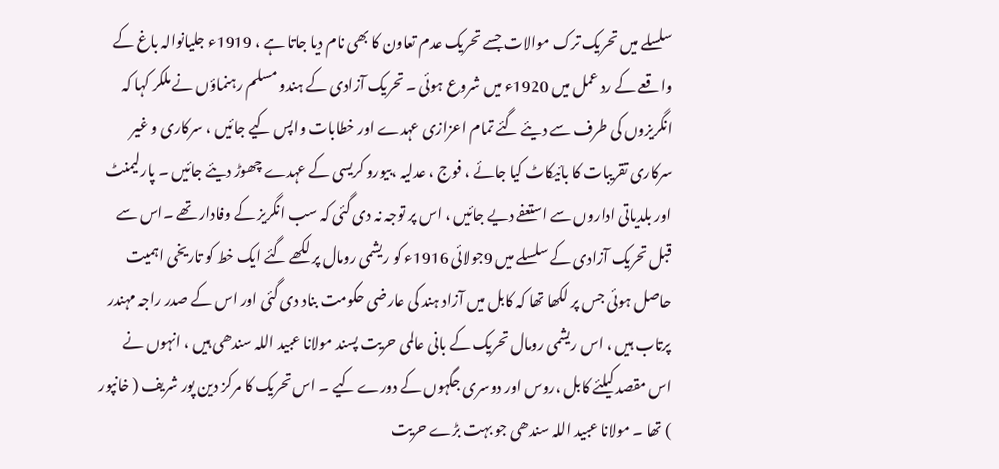سلسلے میں تحریک ترک موالات جسے تحریک عدم تعاون کا بھی نام دیا جاتا ہے ، 1919ء جلیانوالہ باغ کے واقعے کے رد عمل میں 1920ء میں شروع ہوئی ۔ تحریک آزادی کے ہندو مسلم رہنماؤں نے ملکر کہا کہ انگریزوں کی طرف سے دیئے گئے تمام اعزازی عہدے اور خطابات واپس کیے جائیں ، سرکاری و غیر سرکاری تقریبات کا بائیکاٹ کیا جائے ، فوج ، عدلیہ ،بیورو کریسی کے عہدے چھوڑ دیئے جائیں ۔ پارلیمنٹ اور بلدیاتی اداروں سے استعفے دیے جائیں ، اس پر توجہ نہ دی گئی کہ سب انگریز کے وفادار تھے ۔اس سے قبل تحریک آزادی کے سلسلے میں 9جولائی 1916ء کو ریشمی رومال پر لکھے گئے ایک خط کو تاریخی اہمیت حاصل ہوئی جس پر لکھا تھا کہ کابل میں آزاد ہند کی عارضی حکومت بناد دی گئی اور اس کے صدر راجہ مہندر پرتاب ہیں ، اس ریشمی رومال تحریک کے بانی عالمی حریت پسند مولانا عبید اللہ سندھی ہیں ، انہوں نے اس مقصد کیلئے کابل ،روس اور دوسری جگہوں کے دورے کیے ۔ اس تحریک کا مرکز دین پور شریف ( خانپور ) تھا ۔ مولانا عبید اللہ سندھی جو بہت بڑے حریت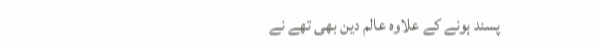پسند ہونے کے علاوہ عالم دین بھی تھے نے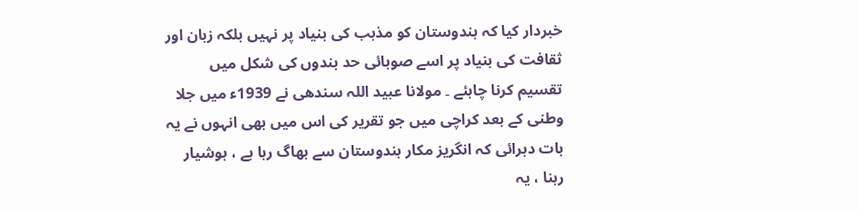خبردار کیا کہ ہندوستان کو مذہب کی بنیاد پر نہیں بلکہ زبان اور ثقافت کی بنیاد پر اسے صوبائی حد بندوں کی شکل میں تقسیم کرنا چاہئے ۔ مولانا عبید اللہ سندھی نے 1939ء میں جلا وطنی کے بعد کراچی میں جو تقریر کی اس میں بھی انہوں نے یہ بات دہرائی کہ انگریز مکار ہندوستان سے بھاگ رہا ہے ، ہوشیار رہنا ، یہ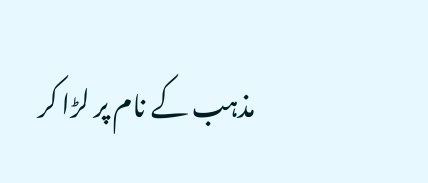مذہب کے نام پر لڑا کر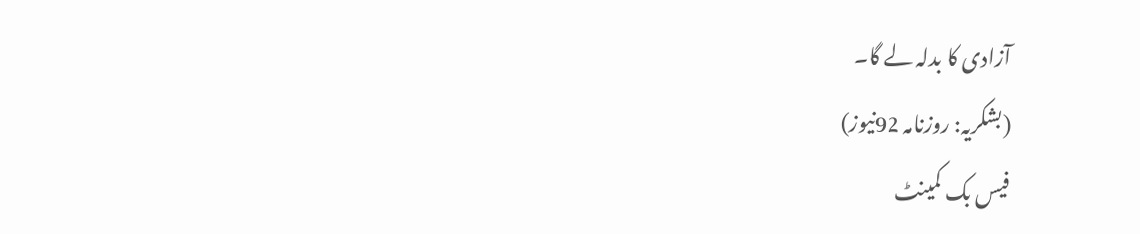آزادی کا بدلہ لے گا۔
(بشکریہ: روزنامہ 92نیوز)
فیس بک کمینٹ